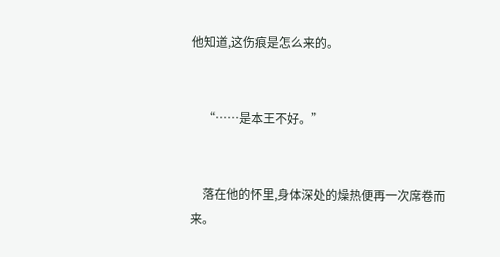他知道,这伤痕是怎么来的。


    “……是本王不好。”


    落在他的怀里,身体深处的燥热便再一次席卷而来。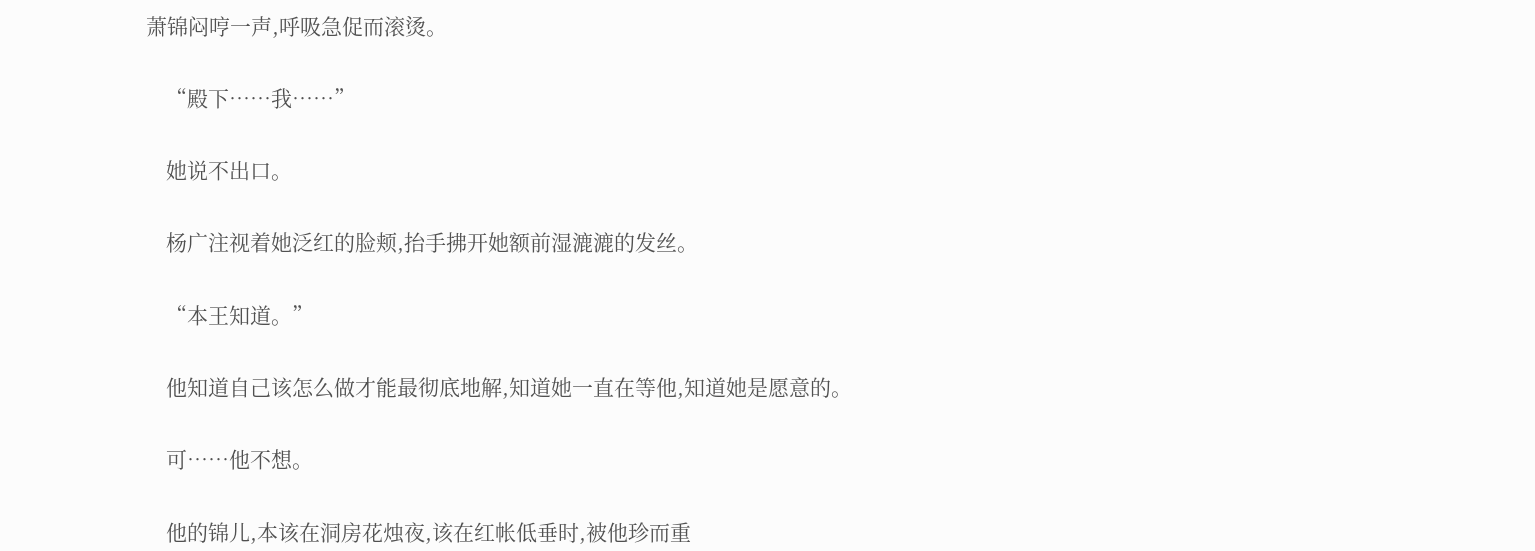萧锦闷哼一声,呼吸急促而滚烫。


    “殿下……我……”


    她说不出口。


    杨广注视着她泛红的脸颊,抬手拂开她额前湿漉漉的发丝。


    “本王知道。”


    他知道自己该怎么做才能最彻底地解,知道她一直在等他,知道她是愿意的。


    可……他不想。


    他的锦儿,本该在洞房花烛夜,该在红帐低垂时,被他珍而重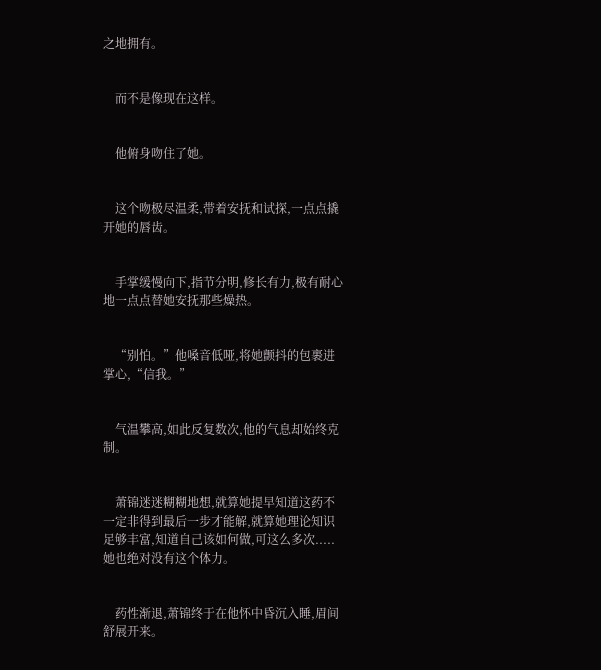之地拥有。


    而不是像现在这样。


    他俯身吻住了她。


    这个吻极尽温柔,带着安抚和试探,一点点撬开她的唇齿。


    手掌缓慢向下,指节分明,修长有力,极有耐心地一点点替她安抚那些燥热。


    “别怕。”他嗓音低哑,将她颤抖的包裹进掌心,“信我。”


    气温攀高,如此反复数次,他的气息却始终克制。


    萧锦迷迷糊糊地想,就算她提早知道这药不一定非得到最后一步才能解,就算她理论知识足够丰富,知道自己该如何做,可这么多次.....她也绝对没有这个体力。


    药性渐退,萧锦终于在他怀中昏沉入睡,眉间舒展开来。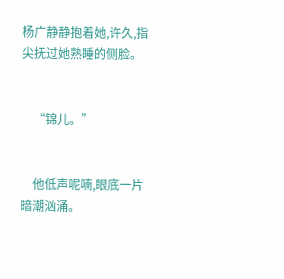杨广静静抱着她,许久,指尖抚过她熟睡的侧脸。


    “锦儿。”


    他低声呢喃,眼底一片暗潮汹涌。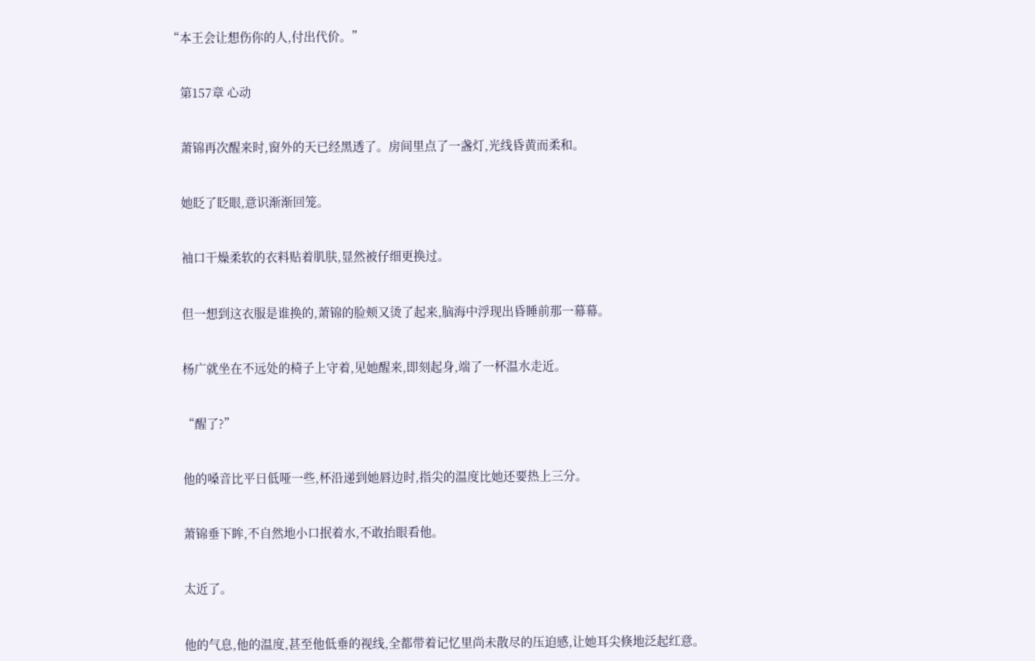“本王会让想伤你的人,付出代价。”


    第157章 心动


    萧锦再次醒来时,窗外的天已经黑透了。房间里点了一盏灯,光线昏黄而柔和。


    她眨了眨眼,意识渐渐回笼。


    袖口干燥柔软的衣料贴着肌肤,显然被仔细更换过。


    但一想到这衣服是谁换的,萧锦的脸颊又烫了起来,脑海中浮现出昏睡前那一幕幕。


    杨广就坐在不远处的椅子上守着,见她醒来,即刻起身,端了一杯温水走近。


    “醒了?”


    他的嗓音比平日低哑一些,杯沿递到她唇边时,指尖的温度比她还要热上三分。


    萧锦垂下眸,不自然地小口抿着水,不敢抬眼看他。


    太近了。


    他的气息,他的温度,甚至他低垂的视线,全都带着记忆里尚未散尽的压迫感,让她耳尖倏地泛起红意。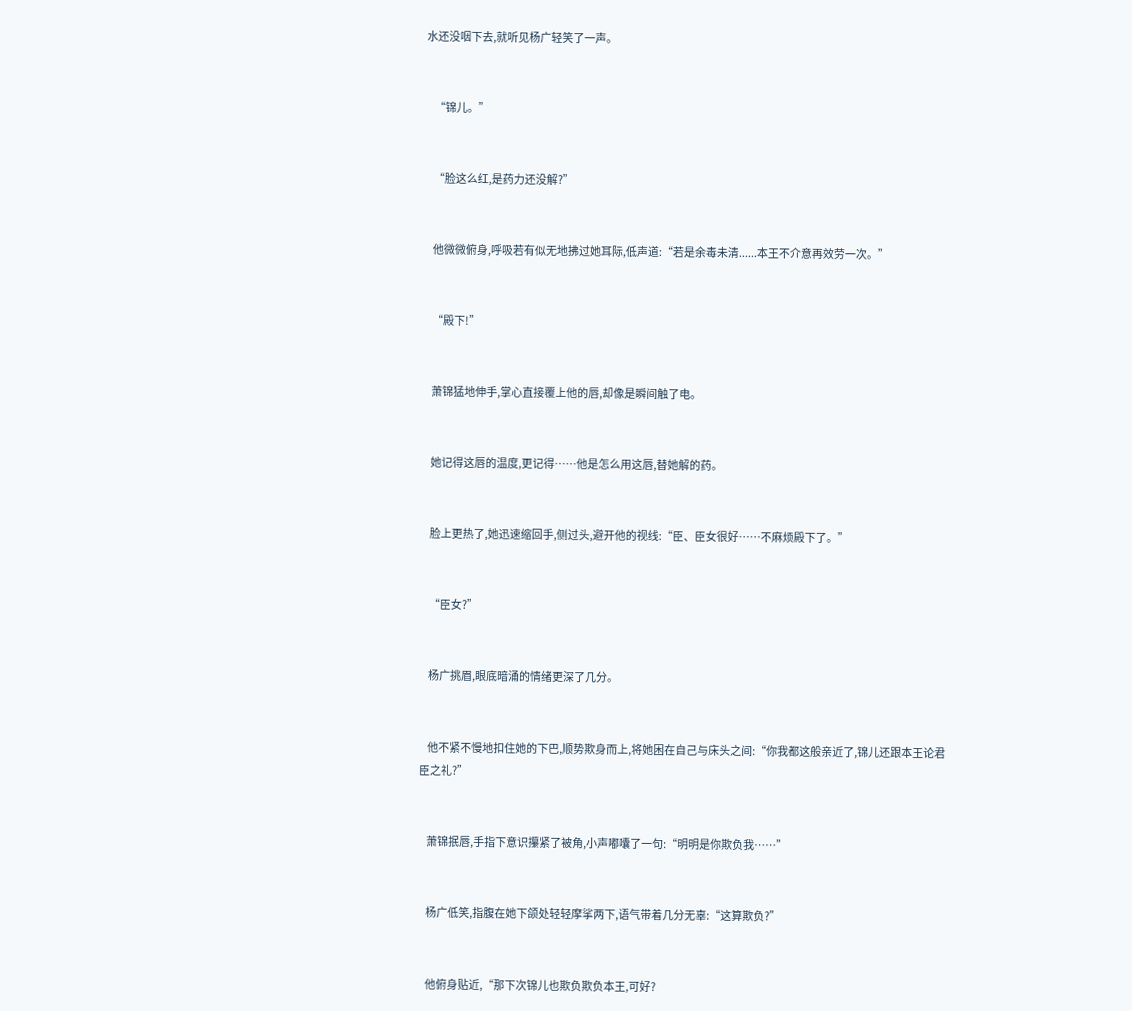水还没咽下去,就听见杨广轻笑了一声。


    “锦儿。”


    “脸这么红,是药力还没解?”


    他微微俯身,呼吸若有似无地拂过她耳际,低声道:“若是余毒未清......本王不介意再效劳一次。”


    “殿下!”


    萧锦猛地伸手,掌心直接覆上他的唇,却像是瞬间触了电。


    她记得这唇的温度,更记得……他是怎么用这唇,替她解的药。


    脸上更热了,她迅速缩回手,侧过头,避开他的视线:“臣、臣女很好……不麻烦殿下了。”


    “臣女?”


    杨广挑眉,眼底暗涌的情绪更深了几分。


    他不紧不慢地扣住她的下巴,顺势欺身而上,将她困在自己与床头之间:“你我都这般亲近了,锦儿还跟本王论君臣之礼?”


    萧锦抿唇,手指下意识攥紧了被角,小声嘟囔了一句:“明明是你欺负我……”


    杨广低笑,指腹在她下颌处轻轻摩挲两下,语气带着几分无辜:“这算欺负?”


    他俯身贴近,“那下次锦儿也欺负欺负本王,可好?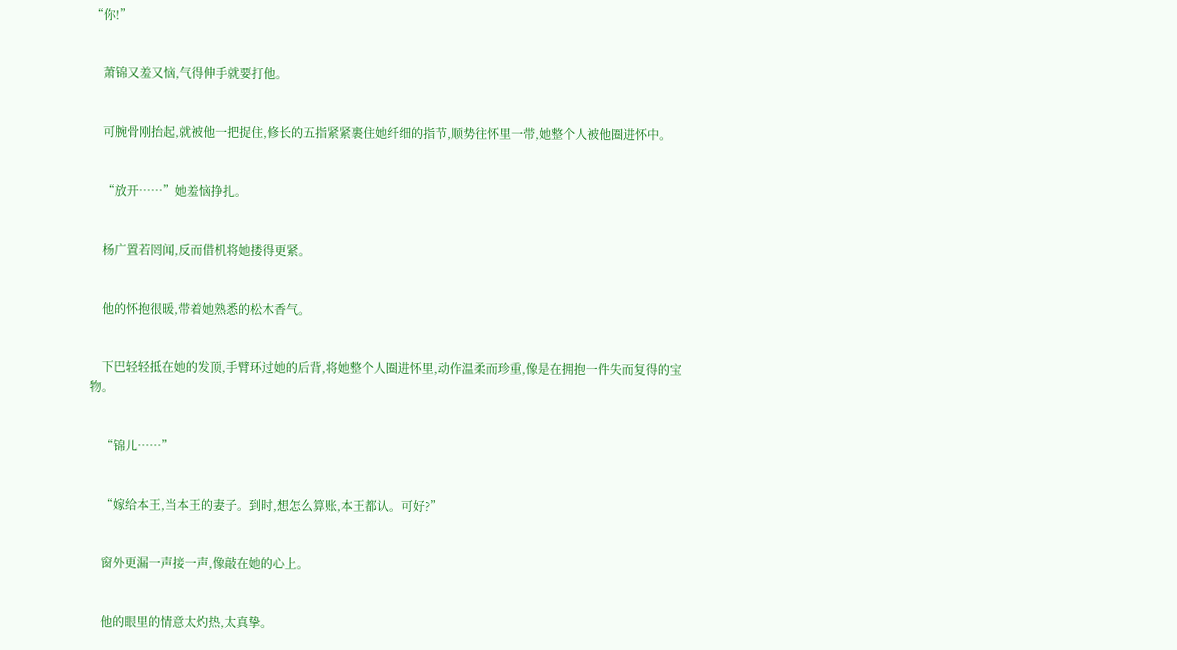“你!”


    萧锦又羞又恼,气得伸手就要打他。


    可腕骨刚抬起,就被他一把捉住,修长的五指紧紧裹住她纤细的指节,顺势往怀里一带,她整个人被他圈进怀中。


    “放开……”她羞恼挣扎。


    杨广置若罔闻,反而借机将她搂得更紧。


    他的怀抱很暖,带着她熟悉的松木香气。


    下巴轻轻抵在她的发顶,手臂环过她的后背,将她整个人圈进怀里,动作温柔而珍重,像是在拥抱一件失而复得的宝物。


    “锦儿……”


    “嫁给本王,当本王的妻子。到时,想怎么算账,本王都认。可好?”


    窗外更漏一声接一声,像敲在她的心上。


    他的眼里的情意太灼热,太真挚。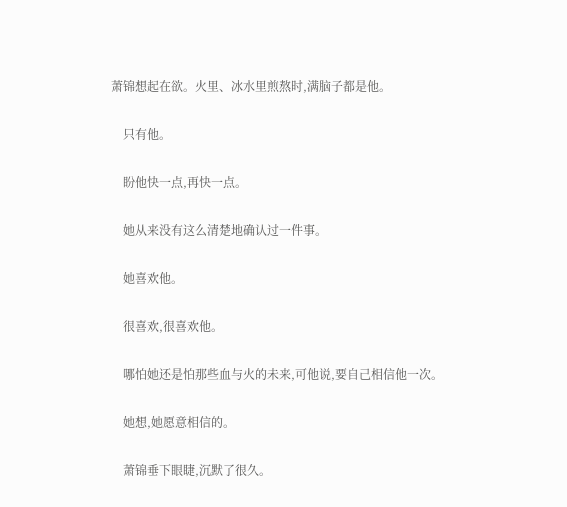萧锦想起在欲。火里、冰水里煎熬时,满脑子都是他。


    只有他。


    盼他快一点,再快一点。


    她从来没有这么清楚地确认过一件事。


    她喜欢他。


    很喜欢,很喜欢他。


    哪怕她还是怕那些血与火的未来,可他说,要自己相信他一次。


    她想,她愿意相信的。


    萧锦垂下眼睫,沉默了很久。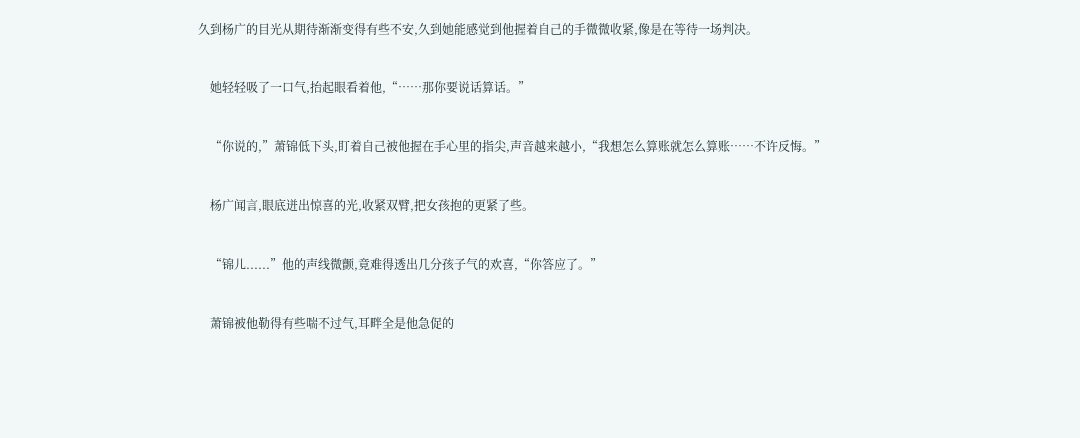久到杨广的目光从期待渐渐变得有些不安,久到她能感觉到他握着自己的手微微收紧,像是在等待一场判决。


    她轻轻吸了一口气,抬起眼看着他,“……那你要说话算话。”


    “你说的,”萧锦低下头,盯着自己被他握在手心里的指尖,声音越来越小,“我想怎么算账就怎么算账……不许反悔。”


    杨广闻言,眼底迸出惊喜的光,收紧双臂,把女孩抱的更紧了些。


    “锦儿......”他的声线微颤,竟难得透出几分孩子气的欢喜,“你答应了。”


    萧锦被他勒得有些喘不过气,耳畔全是他急促的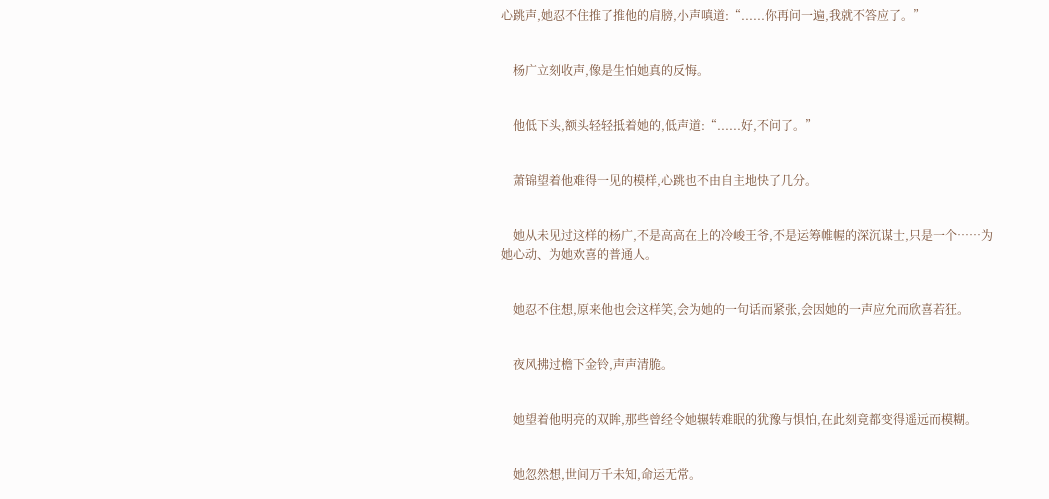心跳声,她忍不住推了推他的肩膀,小声嗔道:“......你再问一遍,我就不答应了。”


    杨广立刻收声,像是生怕她真的反悔。


    他低下头,额头轻轻抵着她的,低声道:“......好,不问了。”


    萧锦望着他难得一见的模样,心跳也不由自主地快了几分。


    她从未见过这样的杨广,不是高高在上的冷峻王爷,不是运筹帷幄的深沉谋士,只是一个……为她心动、为她欢喜的普通人。


    她忍不住想,原来他也会这样笑,会为她的一句话而紧张,会因她的一声应允而欣喜若狂。


    夜风拂过檐下金铃,声声清脆。


    她望着他明亮的双眸,那些曾经令她辗转难眠的犹豫与惧怕,在此刻竟都变得遥远而模糊。


    她忽然想,世间万千未知,命运无常。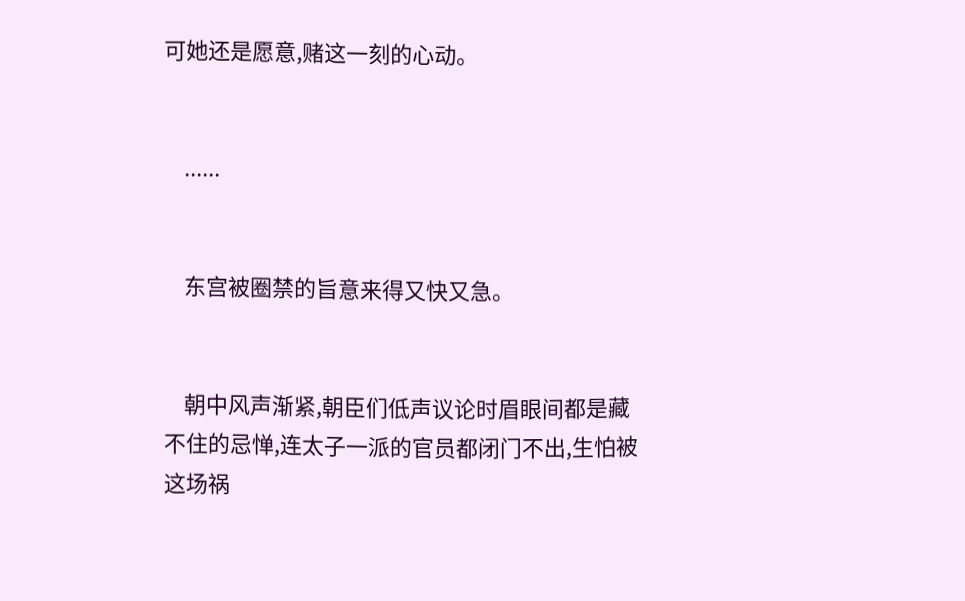可她还是愿意,赌这一刻的心动。


    ......


    东宫被圈禁的旨意来得又快又急。


    朝中风声渐紧,朝臣们低声议论时眉眼间都是藏不住的忌惮,连太子一派的官员都闭门不出,生怕被这场祸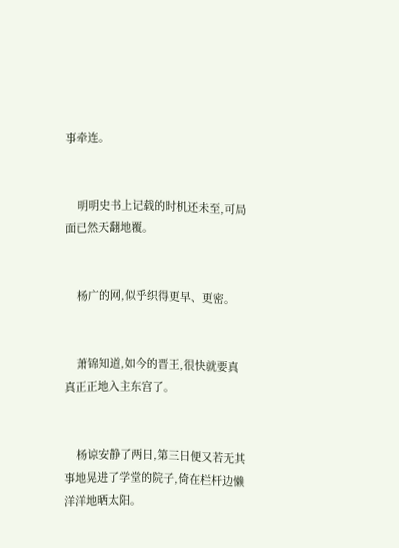事牵连。


    明明史书上记载的时机还未至,可局面已然天翻地覆。


    杨广的网,似乎织得更早、更密。


    萧锦知道,如今的晋王,很快就要真真正正地入主东宫了。


    杨谅安静了两日,第三日便又若无其事地晃进了学堂的院子,倚在栏杆边懒洋洋地晒太阳。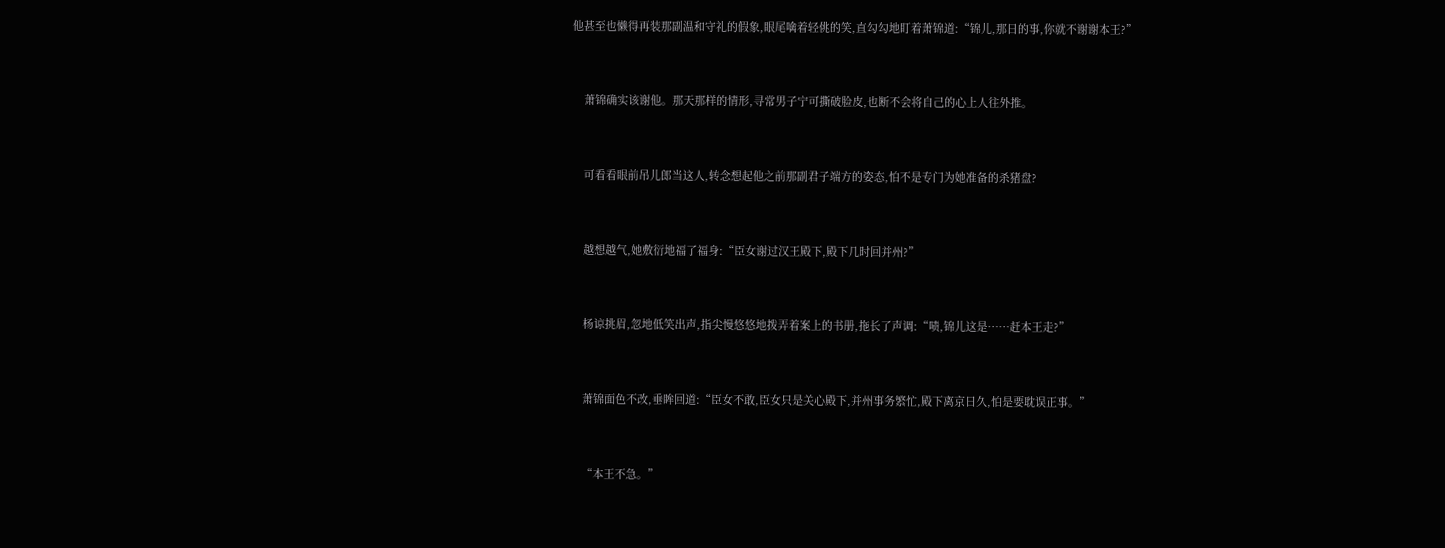他甚至也懒得再装那副温和守礼的假象,眼尾噙着轻佻的笑,直勾勾地盯着萧锦道:“锦儿,那日的事,你就不谢谢本王?”


    萧锦确实该谢他。那天那样的情形,寻常男子宁可撕破脸皮,也断不会将自己的心上人往外推。


    可看看眼前吊儿郎当这人,转念想起他之前那副君子端方的姿态,怕不是专门为她准备的杀猪盘?


    越想越气,她敷衍地福了福身:“臣女谢过汉王殿下,殿下几时回并州?”


    杨谅挑眉,忽地低笑出声,指尖慢悠悠地拨弄着案上的书册,拖长了声调:“啧,锦儿这是……赶本王走?”


    萧锦面色不改,垂眸回道:“臣女不敢,臣女只是关心殿下,并州事务繁忙,殿下离京日久,怕是要耽误正事。”


    “本王不急。”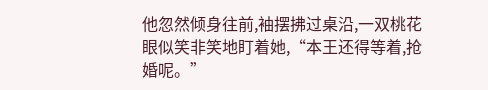他忽然倾身往前,袖摆拂过桌沿,一双桃花眼似笑非笑地盯着她,“本王还得等着,抢婚呢。”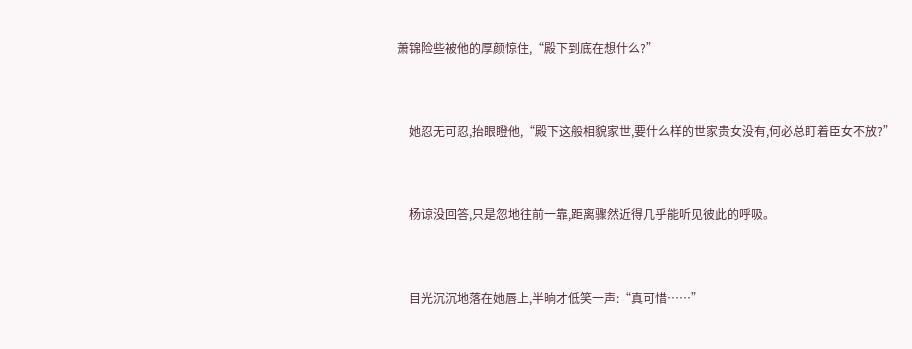萧锦险些被他的厚颜惊住,“殿下到底在想什么?”


    她忍无可忍,抬眼瞪他,“殿下这般相貌家世,要什么样的世家贵女没有,何必总盯着臣女不放?”


    杨谅没回答,只是忽地往前一靠,距离骤然近得几乎能听见彼此的呼吸。


    目光沉沉地落在她唇上,半晌才低笑一声:“真可惜……”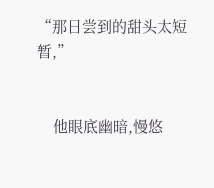“那日尝到的甜头太短暂,”


    他眼底幽暗,慢悠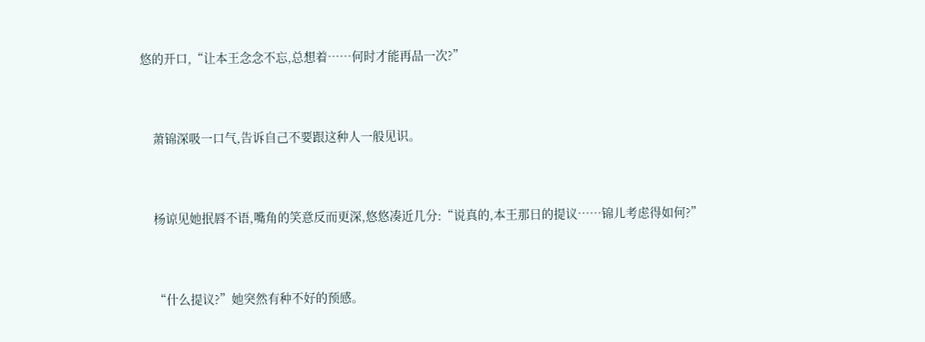悠的开口,“让本王念念不忘,总想着……何时才能再品一次?”


    萧锦深吸一口气,告诉自己不要跟这种人一般见识。


    杨谅见她抿唇不语,嘴角的笑意反而更深,悠悠凑近几分:“说真的,本王那日的提议……锦儿考虑得如何?”


    “什么提议?”她突然有种不好的预感。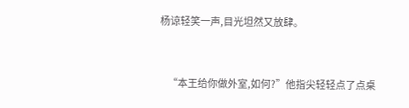杨谅轻笑一声,目光坦然又放肆。


    “本王给你做外室,如何?”他指尖轻轻点了点桌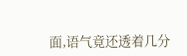面,语气竟还透着几分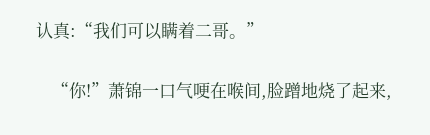认真:“我们可以瞒着二哥。”


    “你!”萧锦一口气哽在喉间,脸蹭地烧了起来,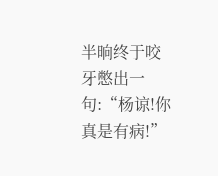半晌终于咬牙憋出一句:“杨谅!你真是有病!”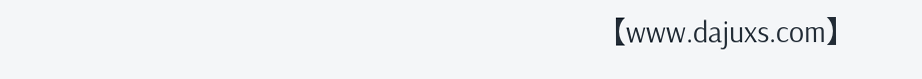【www.dajuxs.com】